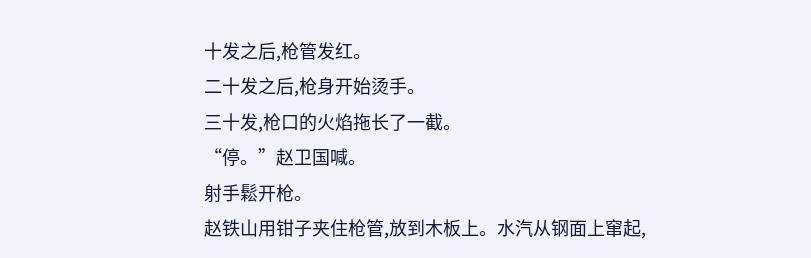十发之后,枪管发红。
二十发之后,枪身开始烫手。
三十发,枪口的火焰拖长了一截。
“停。”赵卫国喊。
射手鬆开枪。
赵铁山用钳子夹住枪管,放到木板上。水汽从钢面上窜起,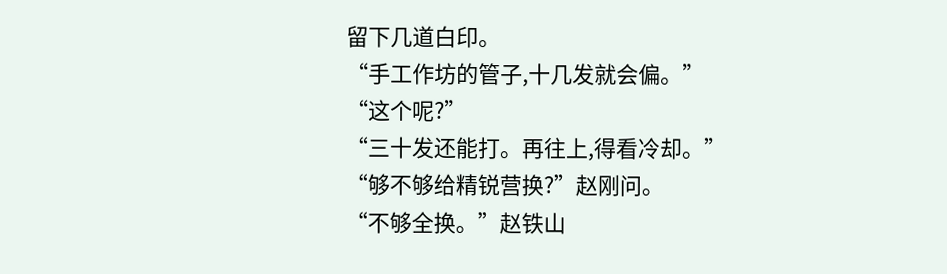留下几道白印。
“手工作坊的管子,十几发就会偏。”
“这个呢?”
“三十发还能打。再往上,得看冷却。”
“够不够给精锐营换?”赵刚问。
“不够全换。”赵铁山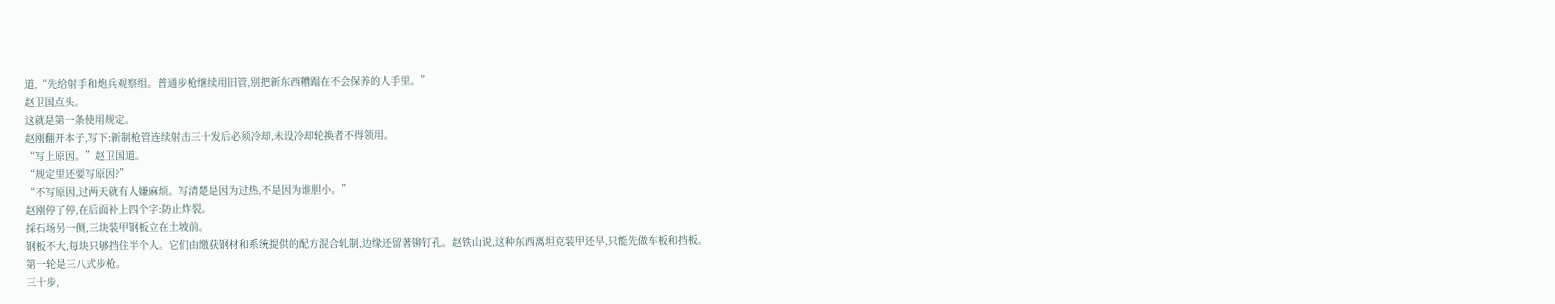道,“先给射手和炮兵观察组。普通步枪继续用旧管,別把新东西糟蹋在不会保养的人手里。”
赵卫国点头。
这就是第一条使用规定。
赵刚翻开本子,写下:新制枪管连续射击三十发后必须冷却,未设冷却轮换者不得领用。
“写上原因。”赵卫国道。
“规定里还要写原因?”
“不写原因,过两天就有人嫌麻烦。写清楚是因为过热,不是因为谁胆小。”
赵刚停了停,在后面补上四个字:防止炸裂。
採石场另一侧,三块装甲钢板立在土坡前。
钢板不大,每块只够挡住半个人。它们由缴获钢材和系统提供的配方混合轧制,边缘还留著铆钉孔。赵铁山说,这种东西离坦克装甲还早,只能先做车板和挡板。
第一轮是三八式步枪。
三十步,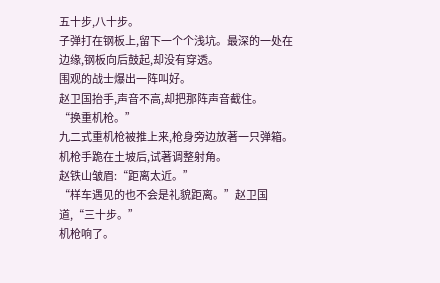五十步,八十步。
子弹打在钢板上,留下一个个浅坑。最深的一处在边缘,钢板向后鼓起,却没有穿透。
围观的战士爆出一阵叫好。
赵卫国抬手,声音不高,却把那阵声音截住。
“换重机枪。”
九二式重机枪被推上来,枪身旁边放著一只弹箱。机枪手跪在土坡后,试著调整射角。
赵铁山皱眉:“距离太近。”
“样车遇见的也不会是礼貌距离。”赵卫国道,“三十步。”
机枪响了。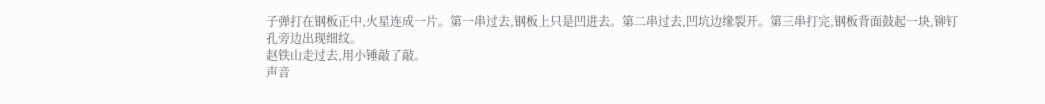子弹打在钢板正中,火星连成一片。第一串过去,钢板上只是凹进去。第二串过去,凹坑边缘裂开。第三串打完,钢板背面鼓起一块,铆钉孔旁边出现细纹。
赵铁山走过去,用小锤敲了敲。
声音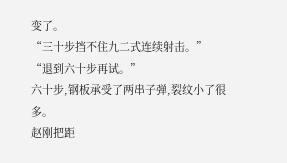变了。
“三十步挡不住九二式连续射击。”
“退到六十步再试。”
六十步,钢板承受了两串子弹,裂纹小了很多。
赵刚把距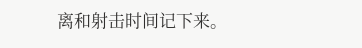离和射击时间记下来。